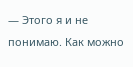— Этого я и не понимаю. Как можно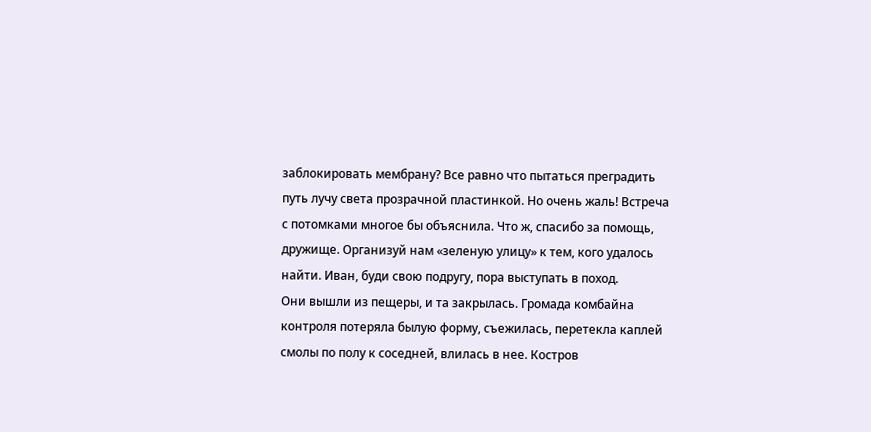заблокировать мембрану? Все равно что пытаться преградить путь лучу света прозрачной пластинкой. Но очень жаль! Встреча с потомками многое бы объяснила. Что ж, спасибо за помощь, дружище. Организуй нам «зеленую улицу» к тем, кого удалось найти. Иван, буди свою подругу, пора выступать в поход.
Они вышли из пещеры, и та закрылась. Громада комбайна контроля потеряла былую форму, съежилась, перетекла каплей смолы по полу к соседней, влилась в нее. Костров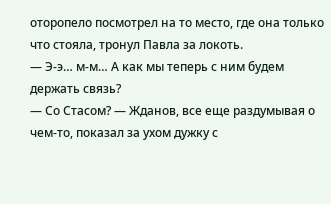оторопело посмотрел на то место, где она только что стояла, тронул Павла за локоть.
— Э-э… м-м… А как мы теперь с ним будем держать связь?
— Со Стасом? — Жданов, все еще раздумывая о чем-то, показал за ухом дужку с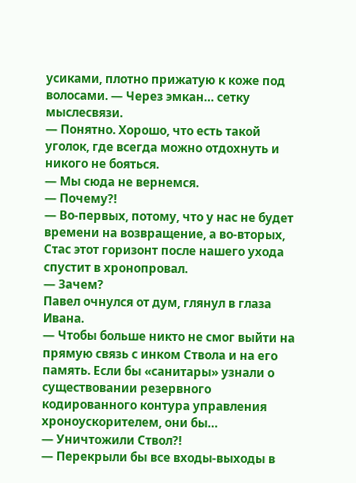усиками, плотно прижатую к коже под волосами. — Через эмкан… сетку мыслесвязи.
— Понятно. Хорошо, что есть такой уголок, где всегда можно отдохнуть и никого не бояться.
— Мы сюда не вернемся.
— Почему?!
— Во-первых, потому, что у нас не будет времени на возвращение, а во-вторых, Стас этот горизонт после нашего ухода спустит в хронопровал.
— Зачем?
Павел очнулся от дум, глянул в глаза Ивана.
— Чтобы больше никто не смог выйти на прямую связь с инком Ствола и на его память. Если бы «санитары» узнали о существовании резервного кодированного контура управления хроноускорителем, они бы…
— Уничтожили Ствол?!
— Перекрыли бы все входы-выходы в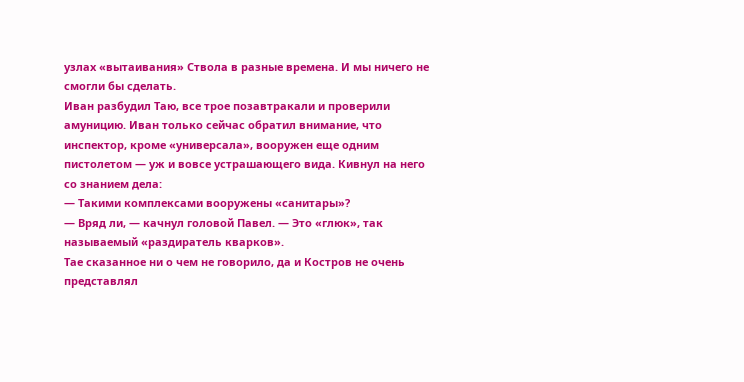узлах «вытаивания» Ствола в разные времена. И мы ничего не смогли бы сделать.
Иван разбудил Таю, все трое позавтракали и проверили амуницию. Иван только сейчас обратил внимание, что инспектор, кроме «универсала», вооружен еще одним пистолетом — уж и вовсе устрашающего вида. Кивнул на него со знанием дела:
— Такими комплексами вооружены «санитары»?
— Вряд ли, — качнул головой Павел. — Это «глюк», так называемый «раздиратель кварков».
Тае сказанное ни о чем не говорило, да и Костров не очень представлял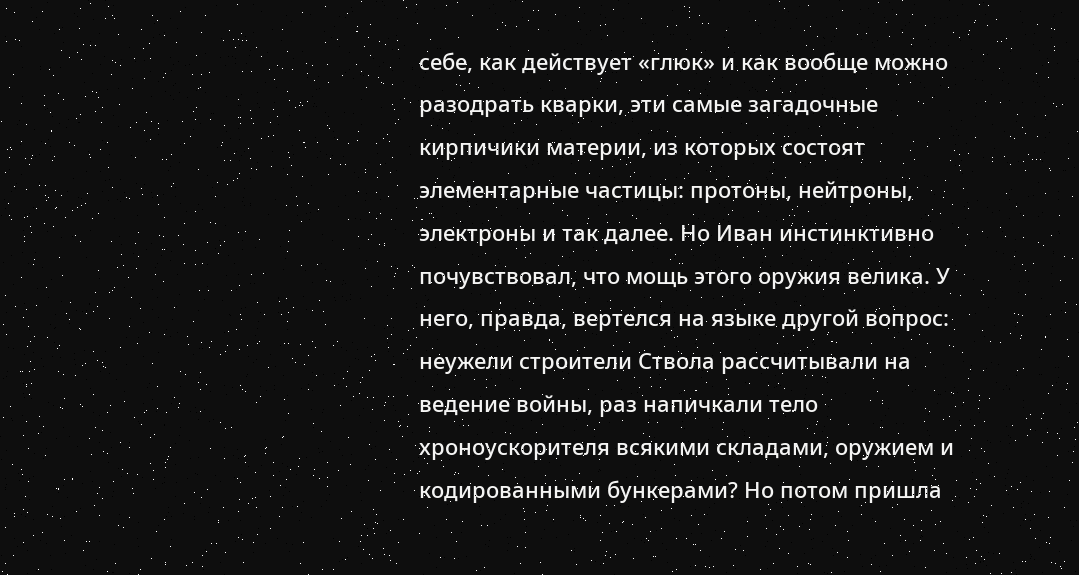себе, как действует «глюк» и как вообще можно разодрать кварки, эти самые загадочные кирпичики материи, из которых состоят элементарные частицы: протоны, нейтроны, электроны и так далее. Но Иван инстинктивно почувствовал, что мощь этого оружия велика. У него, правда, вертелся на языке другой вопрос: неужели строители Ствола рассчитывали на ведение войны, раз напичкали тело хроноускорителя всякими складами, оружием и кодированными бункерами? Но потом пришла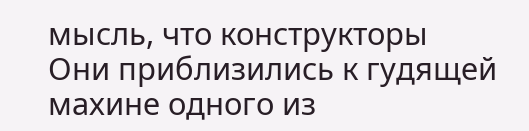мысль, что конструкторы
Они приблизились к гудящей махине одного из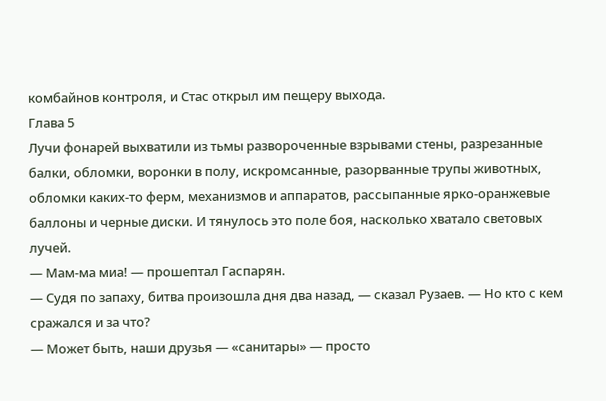комбайнов контроля, и Стас открыл им пещеру выхода.
Глава 5
Лучи фонарей выхватили из тьмы развороченные взрывами стены, разрезанные балки, обломки, воронки в полу, искромсанные, разорванные трупы животных, обломки каких-то ферм, механизмов и аппаратов, рассыпанные ярко-оранжевые баллоны и черные диски. И тянулось это поле боя, насколько хватало световых лучей.
— Мам-ма миа! — прошептал Гаспарян.
— Судя по запаху, битва произошла дня два назад, — сказал Рузаев. — Но кто с кем сражался и за что?
— Может быть, наши друзья — «санитары» — просто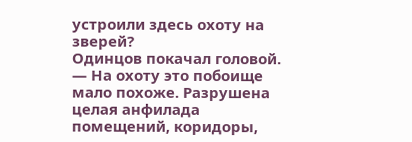устроили здесь охоту на зверей?
Одинцов покачал головой.
— На охоту это побоище мало похоже. Разрушена целая анфилада помещений, коридоры,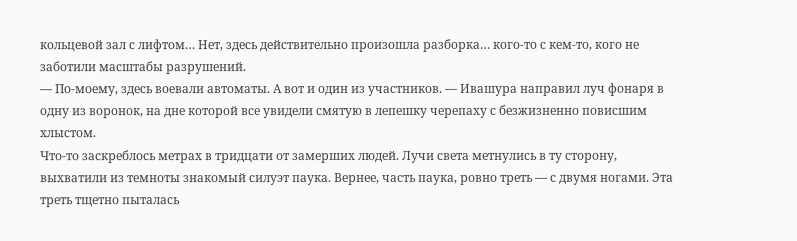кольцевой зал с лифтом… Нет, здесь действительно произошла разборка… кого-то с кем-то, кого не заботили масштабы разрушений.
— По-моему, здесь воевали автоматы. А вот и один из участников. — Ивашура направил луч фонаря в одну из воронок, на дне которой все увидели смятую в лепешку черепаху с безжизненно повисшим хлыстом.
Что-то заскреблось метрах в тридцати от замерших людей. Лучи света метнулись в ту сторону, выхватили из темноты знакомый силуэт паука. Вернее, часть паука, ровно треть — с двумя ногами. Эта треть тщетно пыталась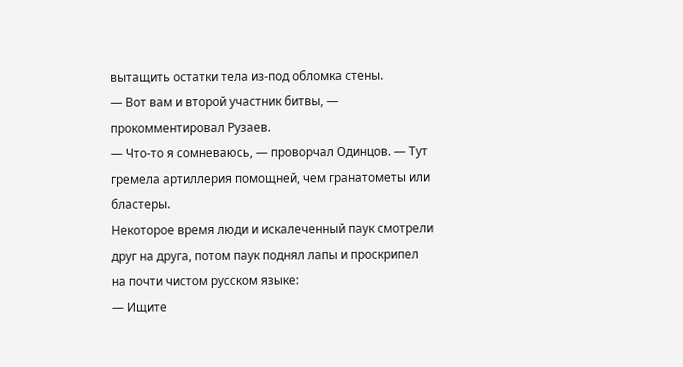вытащить остатки тела из-под обломка стены.
— Вот вам и второй участник битвы, — прокомментировал Рузаев.
— Что-то я сомневаюсь, — проворчал Одинцов. — Тут гремела артиллерия помощней, чем гранатометы или бластеры.
Некоторое время люди и искалеченный паук смотрели друг на друга, потом паук поднял лапы и проскрипел на почти чистом русском языке:
— Ищите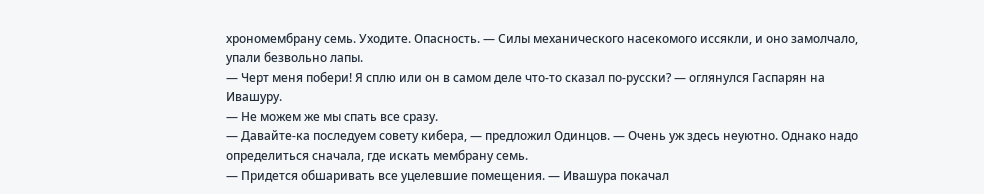хрономембрану семь. Уходите. Опасность. — Силы механического насекомого иссякли, и оно замолчало, упали безвольно лапы.
— Черт меня побери! Я сплю или он в самом деле что-то сказал по-русски? — оглянулся Гаспарян на Ивашуру.
— Не можем же мы спать все сразу.
— Давайте-ка последуем совету кибера, — предложил Одинцов. — Очень уж здесь неуютно. Однако надо определиться сначала, где искать мембрану семь.
— Придется обшаривать все уцелевшие помещения. — Ивашура покачал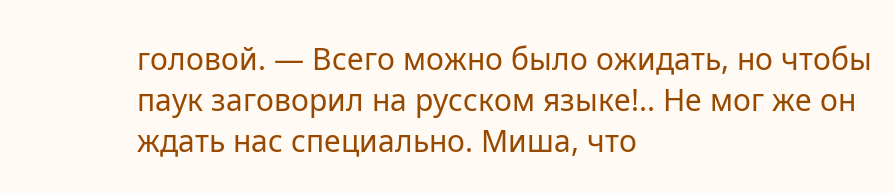головой. — Всего можно было ожидать, но чтобы паук заговорил на русском языке!.. Не мог же он ждать нас специально. Миша, что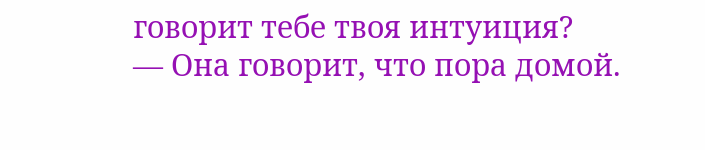говорит тебе твоя интуиция?
— Она говорит, что пора домой.